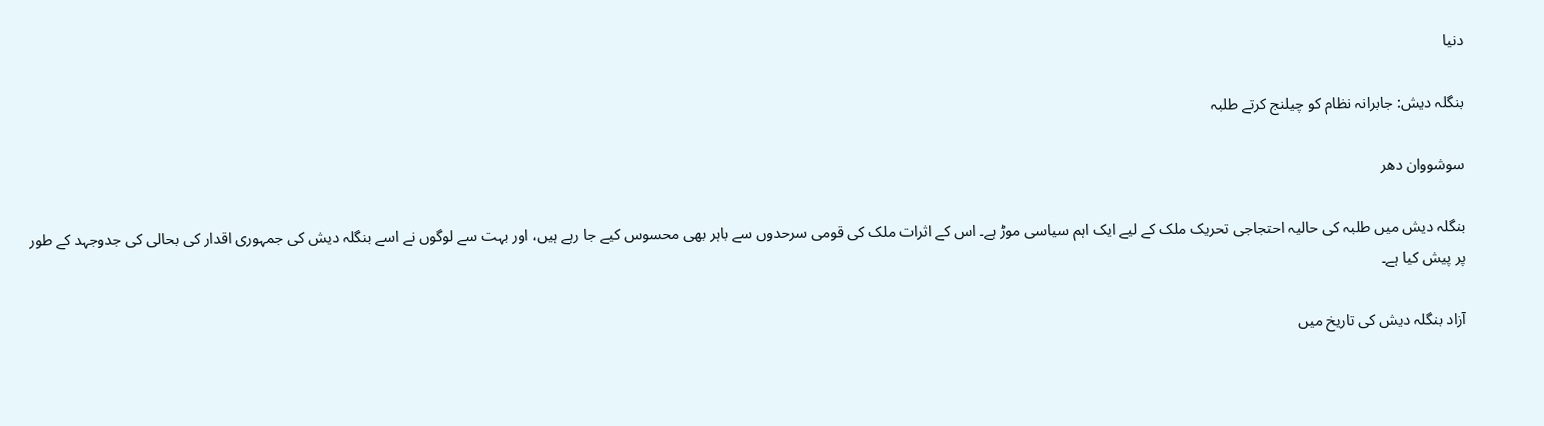دنیا

بنگلہ دیش: جابرانہ نظام کو چیلنج کرتے طلبہ

سوشووان دھر

بنگلہ دیش میں طلبہ کی حالیہ احتجاجی تحریک ملک کے لیے ایک اہم سیاسی موڑ ہے۔ اس کے اثرات ملک کی قومی سرحدوں سے باہر بھی محسوس کیے جا رہے ہیں، اور بہت سے لوگوں نے اسے بنگلہ دیش کی جمہوری اقدار کی بحالی کی جدوجہد کے طور پر پیش کیا ہے۔

آزاد بنگلہ دیش کی تاریخ میں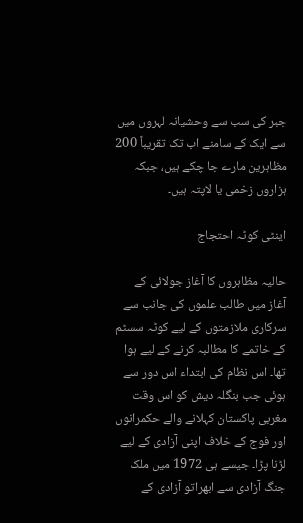جبر کی سب سے وحشیانہ لہروں میں سے ایک کے سامنے اب تک تقریباً 200 مظاہرین مارے جا چکے ہیں، جبکہ ہزاروں زخمی یا لاپتہ ہیں۔

اینٹی کوٹہ احتجاج

حالیہ مظاہروں کا آغاز جولائی کے آغاز میں طالب علموں کی جانب سے سرکاری ملازمتوں کے لیے کوٹہ سسٹم کے خاتمے کا مطالبہ کرنے کے لیے ہوا تھا۔ اس نظام کی ابتداء اس دور سے ہوئی جب بنگلہ دیش کو اس وقت مغربی پاکستان کہلانے والے حکمرانوں اور فوج کے خلاف اپنی آزادی کے لیے لڑنا پڑا۔ جیسے ہی 1972 میں ملک جنگ آزادی سے ابھراتو آزادی کے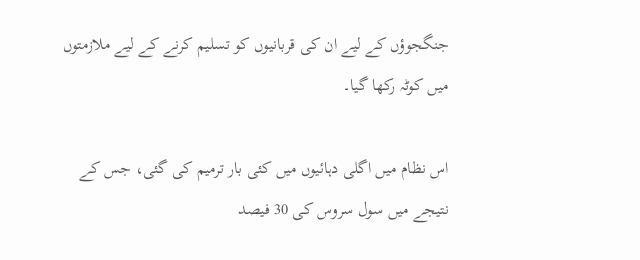جنگجوؤں کے لیے ان کی قربانیوں کو تسلیم کرنے کے لیے ملازمتوں میں کوٹہ رکھا گیا۔

اس نظام میں اگلی دہائیوں میں کئی بار ترمیم کی گئی، جس کے نتیجے میں سول سروس کی 30 فیصد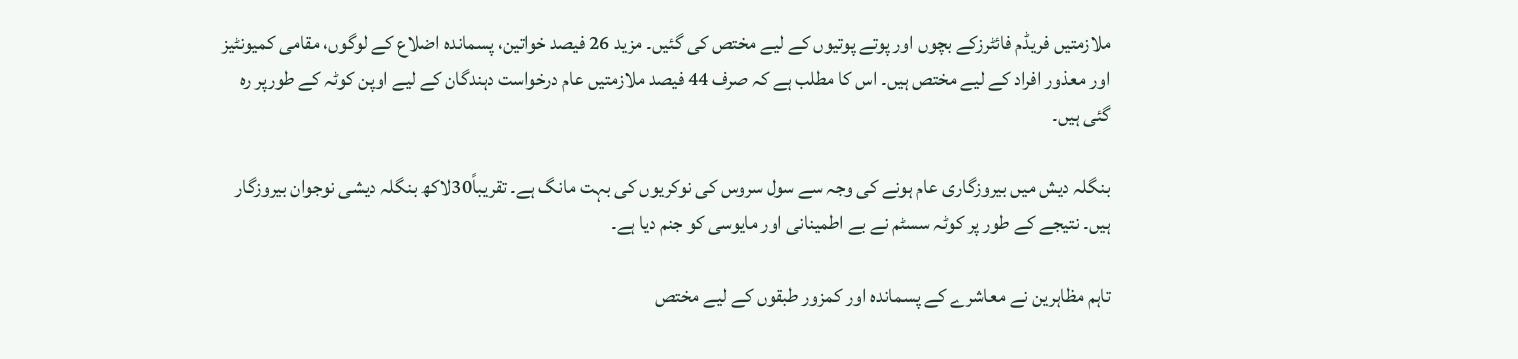ملازمتیں فریڈم فائٹرزکے بچوں اور پوتے پوتیوں کے لیے مختص کی گئیں۔ مزید 26 فیصد خواتین، پسماندہ اضلاع کے لوگوں، مقامی کمیونٹیز اور معذور افراد کے لیے مختص ہیں۔ اس کا مطلب ہے کہ صرف 44 فیصد ملازمتیں عام درخواست دہندگان کے لیے اوپن کوٹہ کے طورپر رہ گئی ہیں۔

بنگلہ دیش میں بیروزگاری عام ہونے کی وجہ سے سول سروس کی نوکریوں کی بہت مانگ ہے۔ تقریباً30لاکھ بنگلہ دیشی نوجوان بیروزگار ہیں۔ نتیجے کے طور پر کوٹہ سسٹم نے بے اطمینانی اور مایوسی کو جنم دیا ہے۔

تاہم مظاہرین نے معاشرے کے پسماندہ اور کمزور طبقوں کے لیے مختص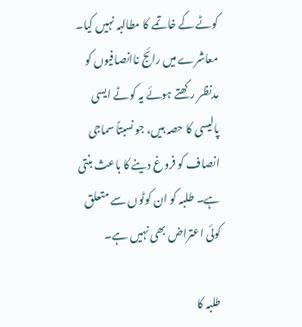کوٹے کے خاتمے کا مطالبہ نہیں کیا۔ معاشرے میں رائج ناانصافیوں کو مدنظر رکھتے ہوئے یہ کوٹے ایسی پالیسی کا حصہ ہیں، جو نسبتاً سماجی انصاف کو فروغ دینے کا باعث بنتی ہے۔ طلبہ کو ان کوٹوں سے متعلق کوئی اعتراض بھی نہیں ہے۔

طلبہ کا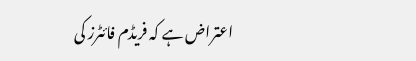اعتراض ہے کہ فریڈم فائٹرز کی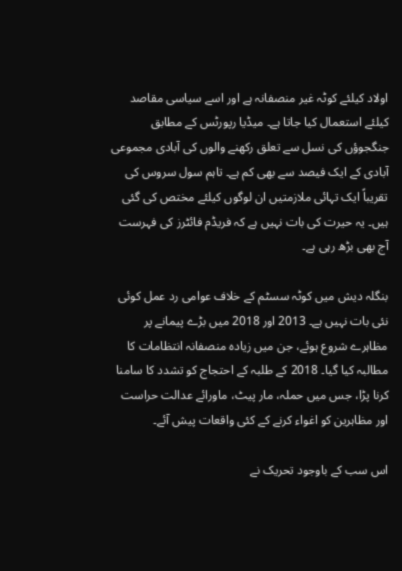اولاد کیلئے کوٹہ غیر منصفانہ ہے اور اسے سیاسی مقاصد کیلئے استعمال کیا جاتا ہے۔ میڈیا رپورٹس کے مطابق جنگجوؤں کی نسل سے تعلق رکھنے والوں کی آبادی مجموعی آبادی کے ایک فیصد سے بھی کم ہے۔ تاہم سول سروس کی تقریباً ایک تہائی ملازمتیں ان لوگوں کیلئے مختص کی گئی ہیں۔ یہ حیرت کی بات نہیں ہے کہ فریڈم فائٹرز کی فہرست آج بھی بڑھ رہی ہے۔

بنگلہ دیش میں کوٹہ سسٹم کے خلاف عوامی رد عمل کوئی نئی بات نہیں ہے۔ 2013 اور 2018 میں بڑے پیمانے پر مظاہرے شروع ہوئے، جن میں زیادہ منصفانہ انتظامات کا مطالبہ کیا گیا۔ 2018 کے طلبہ کے احتجاج کو تشدد کا سامنا کرنا پڑا، جس میں حملہ، مار پیٹ، ماورائے عدالت حراست اور مظاہرین کو اغواء کرنے کے کئی واقعات پیش آئے۔

اس سب کے باوجود تحریک نے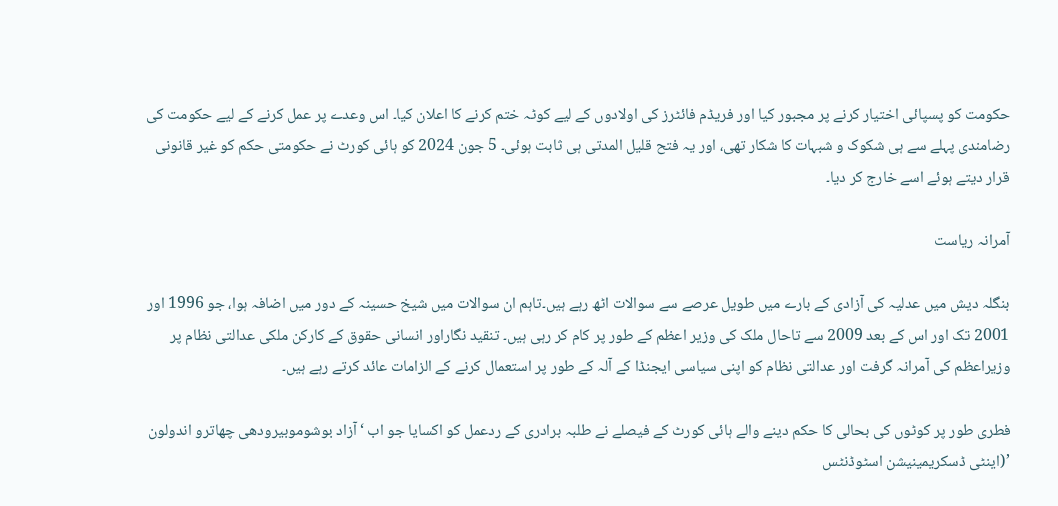حکومت کو پسپائی اختیار کرنے پر مجبور کیا اور فریڈم فائٹرز کی اولادوں کے لیے کوٹہ ختم کرنے کا اعلان کیا۔ اس وعدے پر عمل کرنے کے لیے حکومت کی رضامندی پہلے سے ہی شکوک و شبہات کا شکار تھی، اور یہ فتح قلیل المدتی ہی ثابت ہوئی۔ 5 جون 2024 کو ہائی کورٹ نے حکومتی حکم کو غیر قانونی قرار دیتے ہوئے اسے خارج کر دیا۔

آمرانہ ریاست

بنگلہ دیش میں عدلیہ کی آزادی کے بارے میں طویل عرصے سے سوالات اٹھ رہے ہیں۔تاہم ان سوالات میں شیخ حسینہ کے دور میں اضافہ ہوا، جو 1996 اور 2001 تک اور اس کے بعد 2009 سے تاحال ملک کی وزیر اعظم کے طور پر کام کر رہی ہیں۔ تنقید نگاراور انسانی حقوق کے کارکن ملکی عدالتی نظام پر وزیراعظم کی آمرانہ گرفت اور عدالتی نظام کو اپنی سیاسی ایجنڈا کے آلہ کے طور پر استعمال کرنے کے الزامات عائد کرتے رہے ہیں۔

فطری طور پر کوٹوں کی بحالی کا حکم دینے والے ہائی کورٹ کے فیصلے نے طلبہ برادری کے ردعمل کو اکسایا جو اب ‘آزاد بوشوموبیرودھی چھاترو اندولون ’(اینٹی ڈسکریمینیشن اسٹوڈنٹس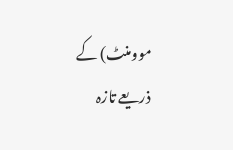موومنٹ) کے ذریعے تازہ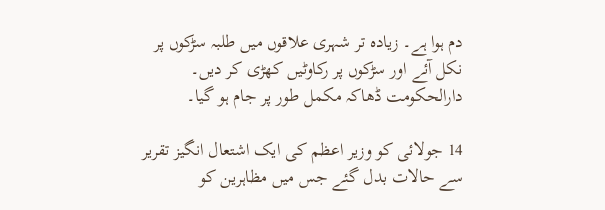دم ہوا ہے۔ زیادہ تر شہری علاقوں میں طلبہ سڑکوں پر نکل آئے اور سڑکوں پر رکاوٹیں کھڑی کر دیں۔ دارالحکومت ڈھاکہ مکمل طور پر جام ہو گیا۔

14 جولائی کو وزیر اعظم کی ایک اشتعال انگیز تقریر سے حالات بدل گئے جس میں مظاہرین کو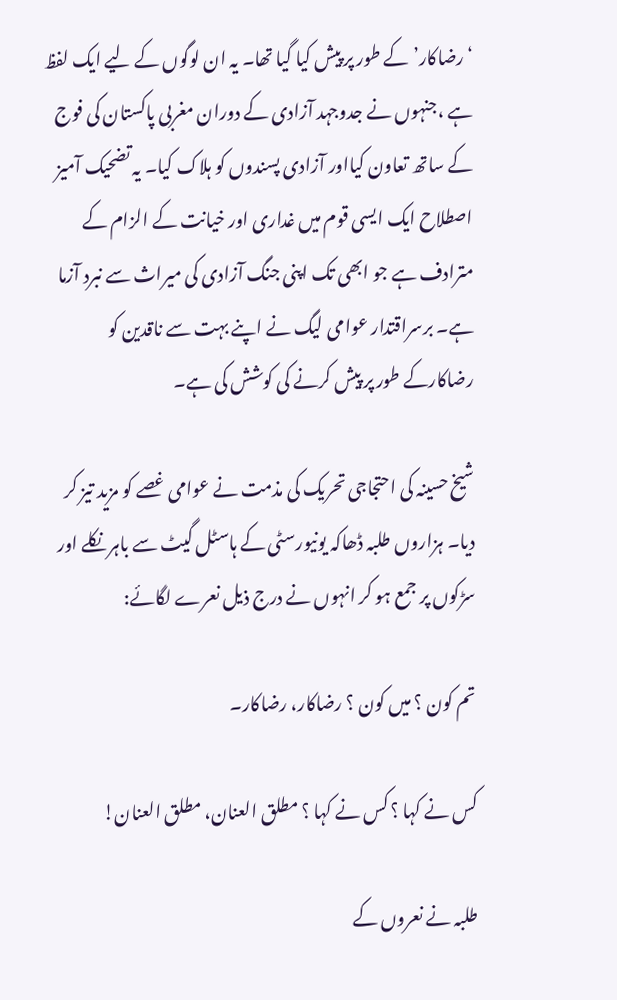‘رضاکار’کے طور پر پیش کیا گیا تھا۔ یہ ان لوگوں کے لیے ایک لفظ ہے ،جنہوں نے جدوجہد آزادی کے دوران مغربی پاکستان کی فوج کے ساتھ تعاون کیااور آزادی پسندوں کو ہلاک کیا۔ یہ تضحیک آمیز اصطلاح ایک ایسی قوم میں غداری اور خیانت کے الزام کے مترادف ہے جو ابھی تک اپنی جنگ آزادی کی میراث سے نبرد آزما ہے۔ برسراقتدار عوامی لیگ نے اپنے بہت سے ناقدین کو رضاکارکے طور پر پیش کرنے کی کوشش کی ہے۔

شیخ حسینہ کی احتجاجی تحریک کی مذمت نے عوامی غصے کو مزید تیز کر دیا۔ ہزاروں طلبہ ڈھاکہ یونیورسٹی کے ہاسٹل گیٹ سے باہر نکلے اور سڑکوں پر جمع ہو کر انہوں نے درج ذیل نعرے لگائے:

تم کون ؟ میں کون ؟ رضاکار، رضاکار۔

کس نے کہا ؟ کس نے کہا ؟ مطلق العنان، مطلق العنان!

طلبہ نے نعروں کے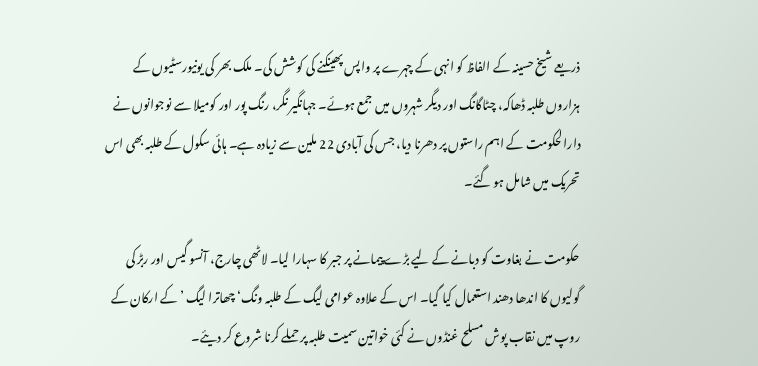ذریعے شیخ حسینہ کے الفاظ کو انہی کے چہرے پر واپس پھینکنے کی کوشش کی۔ ملک بھر کی یونیورسٹیوں کے ہزاروں طلبہ ڈھاکہ، چٹاگانگ اور دیگر شہروں میں جمع ہوئے۔ جہانگیر نگر، رنگ پور اور کومیلا سے نوجوانوں نے دارالحکومت کے اہم راستوں پر دھرنا دیا، جس کی آبادی 22 ملین سے زیادہ ہے۔ ہائی سکول کے طلبہ بھی اس تحریک میں شامل ہو گئے۔

حکومت نے بغاوت کو دبانے کے لیے بڑے پیمانے پر جبر کا سہارا لیا۔ لاٹھی چارج، آنسو گیس اور ربڑ کی گولیوں کا اندھا دھند استعمال کیا گیا۔ اس کے علاوہ عوامی لیگ کے طلبہ ونگ‘ چھاترا لیگ ’کے ارکان کے روپ میں نقاب پوش مسلح غنڈوں نے کئی خواتین سمیت طلبہ پر حملے کرنا شروع کر دیئے۔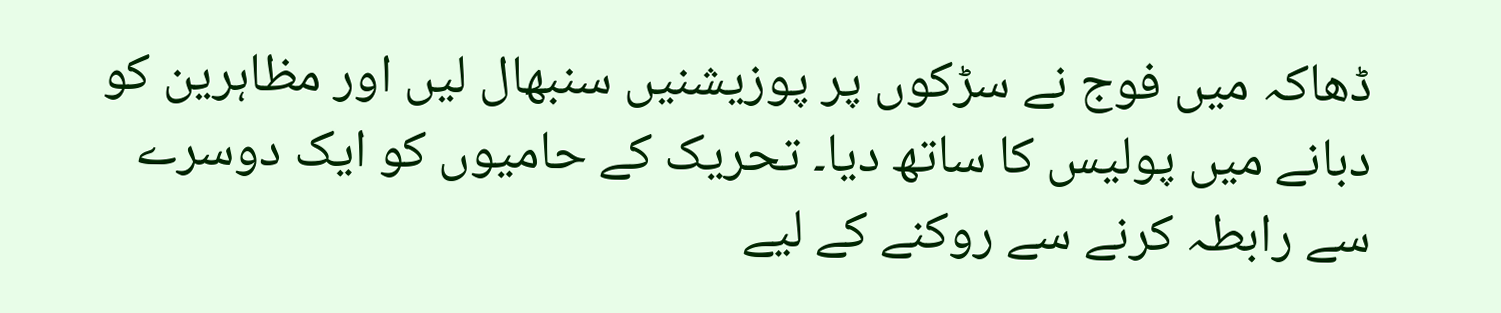ڈھاکہ میں فوج نے سڑکوں پر پوزیشنیں سنبھال لیں اور مظاہرین کو دبانے میں پولیس کا ساتھ دیا۔ تحریک کے حامیوں کو ایک دوسرے سے رابطہ کرنے سے روکنے کے لیے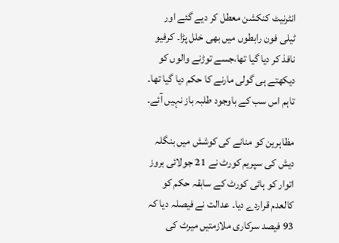انٹرنیٹ کنکشن معطل کر دیے گئے اور ٹیلی فون رابطوں میں بھی خلل پڑا۔ کرفیو نافذ کر دیا گیا تھا،جسے توڑنے والوں کو دیکھتے ہی گولی مارنے کا حکم دیا گیا تھا۔ تاہم اس سب کے باوجود طلبہ باز نہیں آئے۔

مظاہرین کو منانے کی کوشش میں بنگلہ دیش کی سپریم کورٹ نے 21 جولائی بروز اتوار کو ہائی کورٹ کے سابقہ حکم کو کالعدم قراردے دیا۔ عدالت نے فیصلہ دیا کہ 93 فیصد سرکاری ملازمتیں میرٹ کی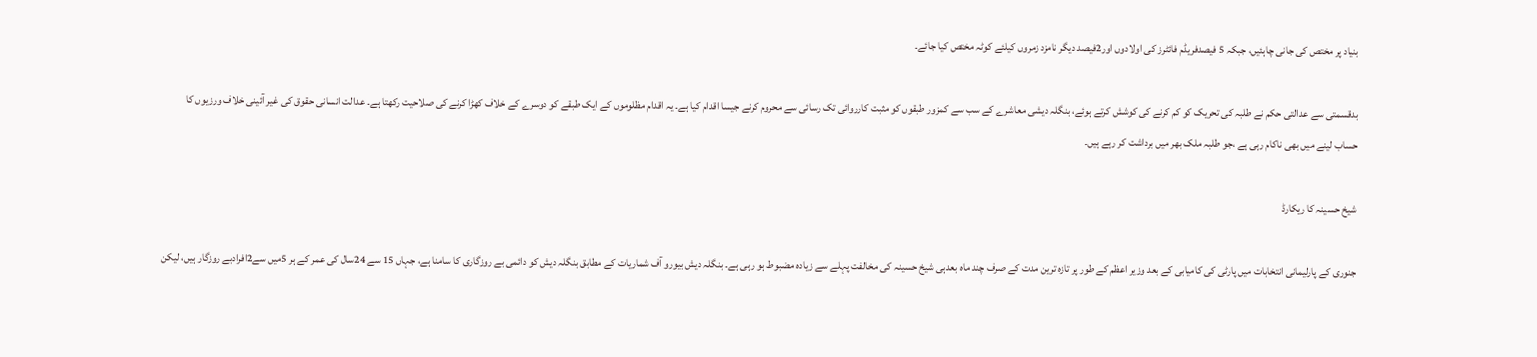بنیاد پر مختص کی جانی چاہئیں، جبکہ 5 فیصدفریڈم فائٹرز کی اولادوں اور2فیصد دیگر نامزد زمروں کیلئے کوٹہ مختص کیا جائے۔

بدقسمتی سے عدالتی حکم نے طلبہ کی تحریک کو کم کرنے کی کوشش کرتے ہوئے، بنگلہ دیشی معاشرے کے سب سے کمزور طبقوں کو مثبت کارروائی تک رسائی سے محروم کرنے جیسا اقدام کیا ہے۔ یہ اقدام مظلوموں کے ایک طبقے کو دوسرے کے خلاف کھڑا کرنے کی صلاحیت رکھتا ہے۔ عدالت انسانی حقوق کی غیر آئینی خلاف ورزیوں کا حساب لینے میں بھی ناکام رہی ہے ،جو طلبہ ملک بھر میں برداشت کر رہے ہیں۔

شیخ حسینہ کا ریکارڈ

جنوری کے پارلیمانی انتخابات میں پارٹی کی کامیابی کے بعد وزیر اعظم کے طور پر تازہ ترین مدت کے صرف چند ماہ بعدہی شیخ حسینہ کی مخالفت پہلے سے زیادہ مضبوط ہو رہی ہے۔ بنگلہ دیش بیورو آف شماریات کے مطابق بنگلہ دیش کو دائمی بے روزگاری کا سامنا ہے، جہاں 15 سے 24سال کی عمر کے ہر 5میں سے2افرادبے روزگار ہیں، لیکن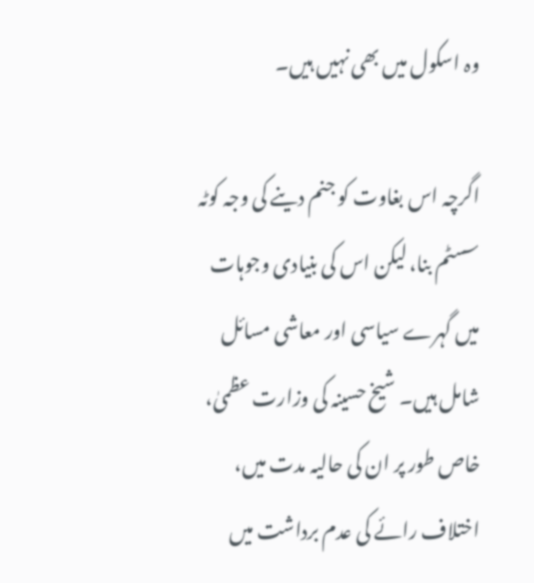وہ اسکول میں بھی نہیں ہیں۔

اگرچہ اس بغاوت کو جنم دینے کی وجہ کوٹہ سسٹم بنا، لیکن اس کی بنیادی وجوہات میں گہرے سیاسی اور معاشی مسائل شامل ہیں۔ شیخ حسینہ کی وزارت عظمیٰ، خاص طور پر ان کی حالیہ مدت میں، اختلاف رائے کی عدم برداشت میں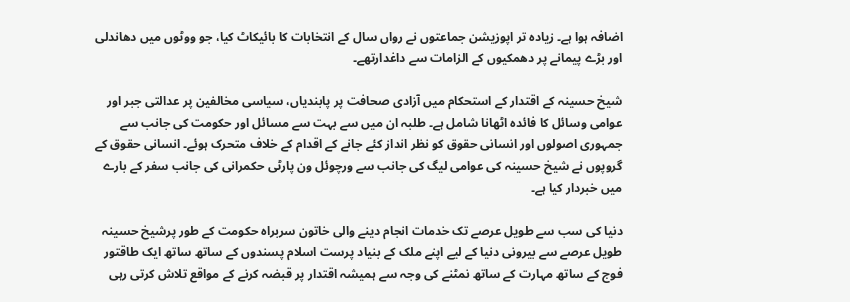اضافہ ہوا ہے۔ زیادہ تر اپوزیشن جماعتوں نے رواں سال کے انتخابات کا بائیکاٹ کیا، جو ووٹوں میں دھاندلی اور بڑے پیمانے پر دھمکیوں کے الزامات سے داغدارتھے۔

شیخ حسینہ کے اقتدار کے استحکام میں آزادی صحافت پر پابندیاں، سیاسی مخالفین پر عدالتی جبر اور عوامی وسائل کا فائدہ اٹھانا شامل ہے۔ طلبہ ان میں سے بہت سے مسائل اور حکومت کی جانب سے جمہوری اصولوں اور انسانی حقوق کو نظر انداز کئے جانے کے اقدام کے خلاف متحرک ہوئے۔ انسانی حقوق کے گروپوں نے شیخ حسینہ کی عوامی لیگ کی جانب سے ورچوئل ون پارٹی حکمرانی کی جانب سفر کے بارے میں خبردار کیا ہے۔

دنیا کی سب سے طویل عرصے تک خدمات انجام دینے والی خاتون سربراہ حکومت کے طور پرشیخ حسینہ طویل عرصے سے بیرونی دنیا کے لیے اپنے ملک کے بنیاد پرست اسلام پسندوں کے ساتھ ساتھ ایک طاقتور فوج کے ساتھ مہارت کے ساتھ نمٹنے کی وجہ سے ہمیشہ اقتدار پر قبضہ کرنے کے مواقع تلاش کرتی رہی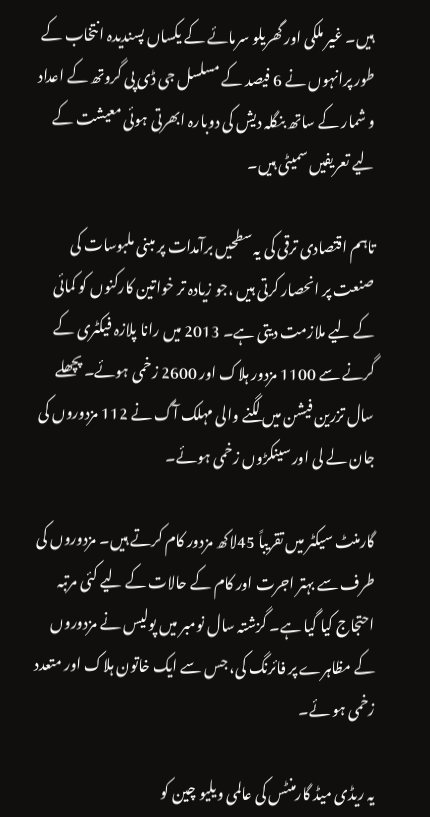ہیں۔ غیر ملکی اور گھریلو سرمائے کے یکساں پسندیدہ انتخاب کے طور پرانہوں نے 6 فیصد کے مسلسل جی ڈی پی گروتھ کے اعداد و شمار کے ساتھ بنگلہ دیش کی دوبارہ ابھرتی ہوئی معیشت کے لیے تعریفیں سمیٹی ہیں۔

تاہم اقتصادی ترقی کی یہ سطحیں برآمدات پر مبنی ملبوسات کی صنعت پر انحصار کرتی ہیں ،جو زیادہ تر خواتین کارکنوں کو کمائی کے لیے ملازمت دیتی ہے۔ 2013 میں رانا پلازہ فیکٹری کے گرنے سے 1100 مزدور ہلاک اور 2600 زخمی ہوئے۔ پچھلے سال تزرین فیشن میں لگنے والی مہلک آگ نے 112 مزدوروں کی جان لے لی اور سینکڑوں زخمی ہوئے۔

گارمنٹ سیکٹر میں تقریباً 45لاکھ مزدور کام کرتے ہیں۔ مزدوروں کی طرف سے بہتر اجرت اور کام کے حالات کے لیے کئی مرتبہ احتجاج کیا گیا ہے۔ گزشتہ سال نومبر میں پولیس نے مزدوروں کے مظاہرے پر فائرنگ کی، جس سے ایک خاتون ہلاک اور متعدد زخمی ہو ئے۔

یہ ریڈی میڈ گارمنٹس کی عالمی ویلیو چین کو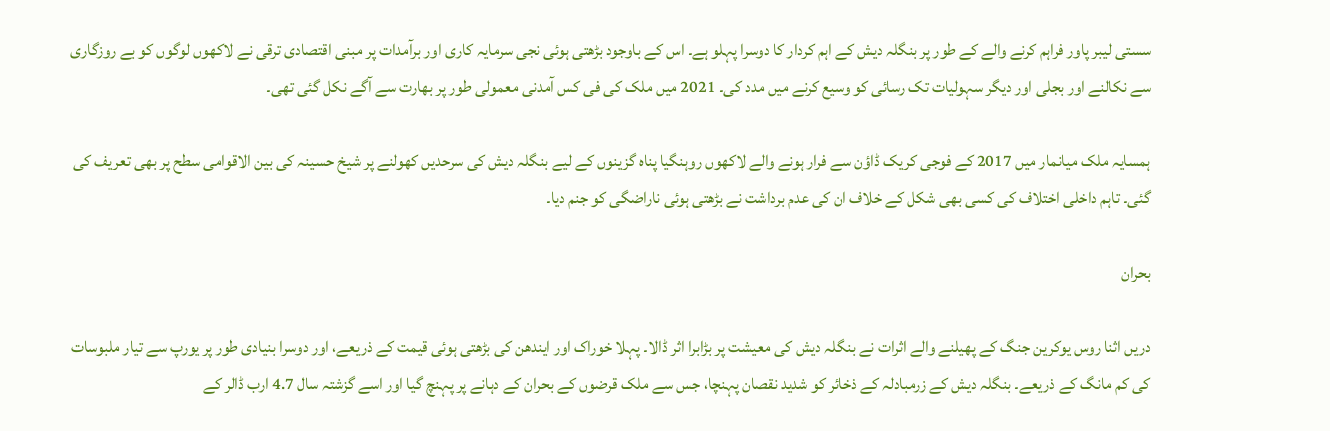سستی لیبر پاور فراہم کرنے والے کے طور پر بنگلہ دیش کے اہم کردار کا دوسرا پہلو ہے۔ اس کے باوجود بڑھتی ہوئی نجی سرمایہ کاری اور برآمدات پر مبنی اقتصادی ترقی نے لاکھوں لوگوں کو بے روزگاری سے نکالنے اور بجلی اور دیگر سہولیات تک رسائی کو وسیع کرنے میں مدد کی۔ 2021 میں ملک کی فی کس آمدنی معمولی طور پر بھارت سے آگے نکل گئی تھی۔

ہمسایہ ملک میانمار میں 2017 کے فوجی کریک ڈاؤن سے فرار ہونے والے لاکھوں روہنگیا پناہ گزینوں کے لیے بنگلہ دیش کی سرحدیں کھولنے پر شیخ حسینہ کی بین الاقوامی سطح پر بھی تعریف کی گئی۔ تاہم داخلی اختلاف کی کسی بھی شکل کے خلاف ان کی عدم برداشت نے بڑھتی ہوئی ناراضگی کو جنم دیا۔

بحران

دریں اثنا روس یوکرین جنگ کے پھیلنے والے اثرات نے بنگلہ دیش کی معیشت پر بڑابرا اثر ڈالا۔ پہلا خوراک اور ایندھن کی بڑھتی ہوئی قیمت کے ذریعے، اور دوسرا بنیادی طور پر یورپ سے تیار ملبوسات کی کم مانگ کے ذریعے۔ بنگلہ دیش کے زرمبادلہ کے ذخائر کو شدید نقصان پہنچا، جس سے ملک قرضوں کے بحران کے دہانے پر پہنچ گیا اور اسے گزشتہ سال 4.7 ارب ڈالر کے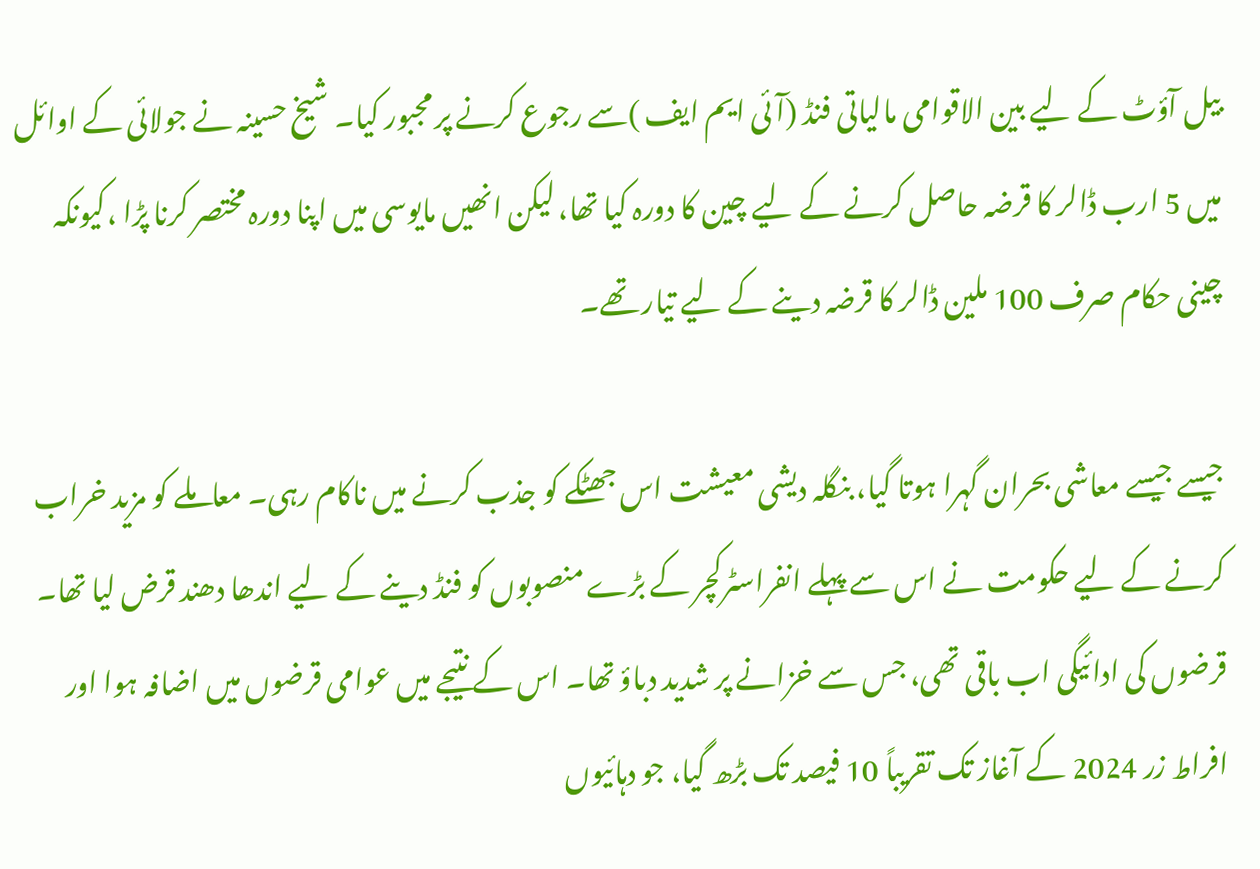بیل آؤٹ کے لیے بین الاقوامی مالیاتی فنڈ (آئی ایم ایف )سے رجوع کرنے پر مجبور کیا۔ شیخ حسینہ نے جولائی کے اوائل میں 5 ارب ڈالر کا قرضہ حاصل کرنے کے لیے چین کا دورہ کیا تھا، لیکن انھیں مایوسی میں اپنا دورہ مختصر کرنا پڑا ،کیونکہ چینی حکام صرف 100 ملین ڈالر کا قرضہ دینے کے لیے تیار تھے۔

جیسے جیسے معاشی بحران گہرا ہوتا گیا، بنگلہ دیشی معیشت اس جھٹکے کو جذب کرنے میں ناکام رہی۔ معاملے کو مزید خراب کرنے کے لیے حکومت نے اس سے پہلے انفراسٹرکچر کے بڑے منصوبوں کو فنڈ دینے کے لیے اندھا دھند قرض لیا تھا۔ قرضوں کی ادائیگی اب باقی تھی، جس سے خزانے پر شدید دباؤ تھا۔ اس کے نتیجے میں عوامی قرضوں میں اضافہ ہوا اور افراط زر 2024 کے آغاز تک تقریباً 10 فیصد تک بڑھ گیا، جو دہائیوں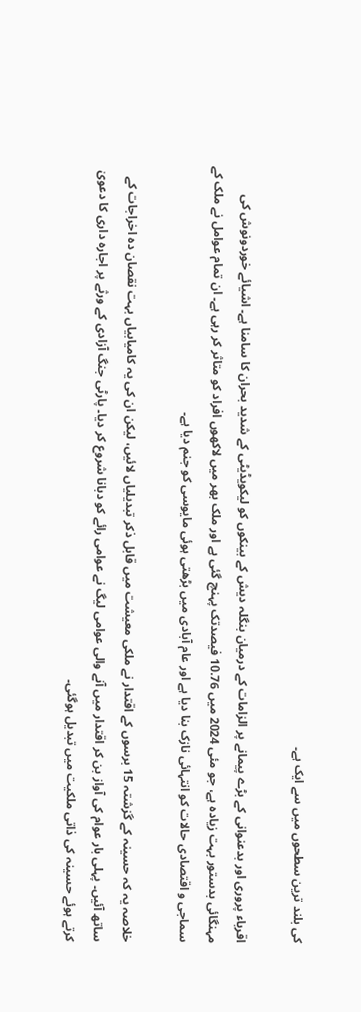کی بلند ترین سطحوں میں سے ایک ہے۔

اقرباء پروری اور بدعنوانی کے بڑے پیمانے پر الزامات کے درمیان بنگلہ دیش کے بینکوں کو لیکویڈیٹی کے شدید بحران کا سامنا ہے۔ اشیائے خوردونوش کی مہنگائی بدستور بہت زیادہ ہے، جو مئی 2024 میں 10.76 فیصدتک پہنچ گئی ہے اور ملک بھر میں لاکھوں افراد کو متاثر کر رہی ہے۔ ان تمام عوامل نے ملک کے سماجی و اقتصادی حالات کو انتہائی نازک بنا دیا ہے اور عام آبادی میں بڑھتی ہوئی مایوسی کو جنم دیا ہے۔

خلاصہ یہ کہ حسینہ کے گزشتہ 15 برسوں کے اقتدار نے ملکی معیشت میں قابل ذکر تبدیلیاں لائیں، لیکن ان کی یہ کامیابیاں بہت نقصان دہ اخراجات کے ساتھ آئیں۔ پہلی بار عوام کی آواز بن کر اقتدار میں آنے والی عوامی لیگ نے عوامی رائے کو دبانا شروع کر دیا۔ پارٹی جنگ آزادی کے ورثے پر اجارہ داری کا دعویٰ کرتے ہوئے حسینہ کی ذاتی ملکیت میں تبدیل ہوگئی۔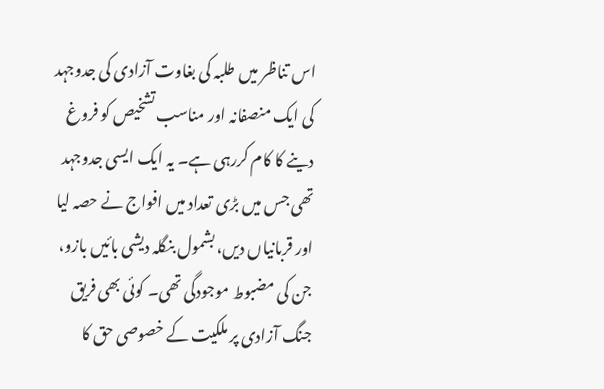اس تناظر میں طلبہ کی بغاوت آزادی کی جدوجہد کی ایک منصفانہ اور مناسب تشخیص کو فروغ دینے کا کام کررہی ہے۔ یہ ایک ایسی جدوجہد تھی جس میں بڑی تعداد میں افواج نے حصہ لیا اور قربانیاں دیں، بشمول بنگلہ دیشی بائیں بازو، جن کی مضبوط موجودگی تھی۔ کوئی بھی فریق جنگ آزادی پر ملکیت کے خصوصی حق کا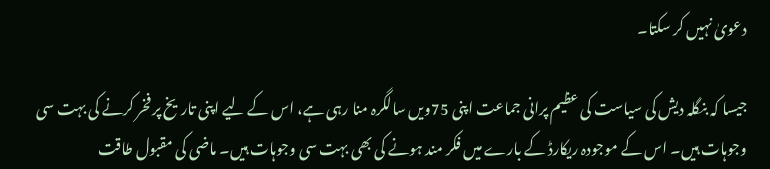دعویٰ نہیں کر سکتا۔

جیسا کہ بنگلہ دیش کی سیاست کی عظیم پرانی جماعت اپنی 75ویں سالگرہ منا رہی ہے، اس کے لیے اپنی تاریخ پر فخر کرنے کی بہت سی وجوہات ہیں۔ اس کے موجودہ ریکارڈ کے بارے میں فکر مند ہونے کی بھی بہت سی وجوہات ہیں۔ ماضی کی مقبول طاقت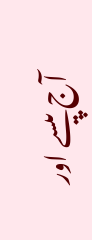آج پیسے اور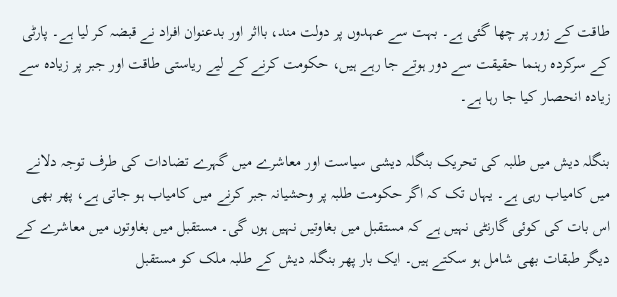طاقت کے زور پر چھا گئی ہے۔ بہت سے عہدوں پر دولت مند، بااثر اور بدعنوان افراد نے قبضہ کر لیا ہے۔ پارٹی کے سرکردہ رہنما حقیقت سے دور ہوتے جا رہے ہیں، حکومت کرنے کے لیے ریاستی طاقت اور جبر پر زیادہ سے زیادہ انحصار کیا جا رہا ہے۔

بنگلہ دیش میں طلبہ کی تحریک بنگلہ دیشی سیاست اور معاشرے میں گہرے تضادات کی طرف توجہ دلانے میں کامیاب رہی ہے۔ یہاں تک کہ اگر حکومت طلبہ پر وحشیانہ جبر کرنے میں کامیاب ہو جاتی ہے، پھر بھی اس بات کی کوئی گارنٹی نہیں ہے کہ مستقبل میں بغاوتیں نہیں ہوں گی۔ مستقبل میں بغاوتوں میں معاشرے کے دیگر طبقات بھی شامل ہو سکتے ہیں۔ ایک بار پھر بنگلہ دیش کے طلبہ ملک کو مستقبل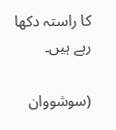کا راستہ دکھا رہے ہیں۔

(سوشووان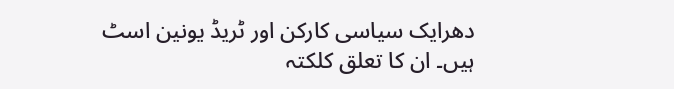دھرایک سیاسی کارکن اور ٹریڈ یونین اسٹ ہیں۔ ان کا تعلق کلکتہ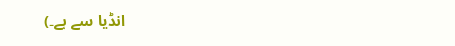انڈیا سے ہے۔)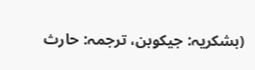(بشکریہ: جیکوبن، ترجمہ: حارث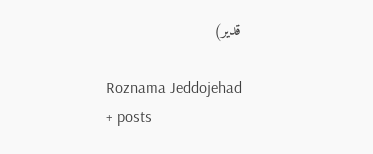قدیر)

Roznama Jeddojehad
+ posts